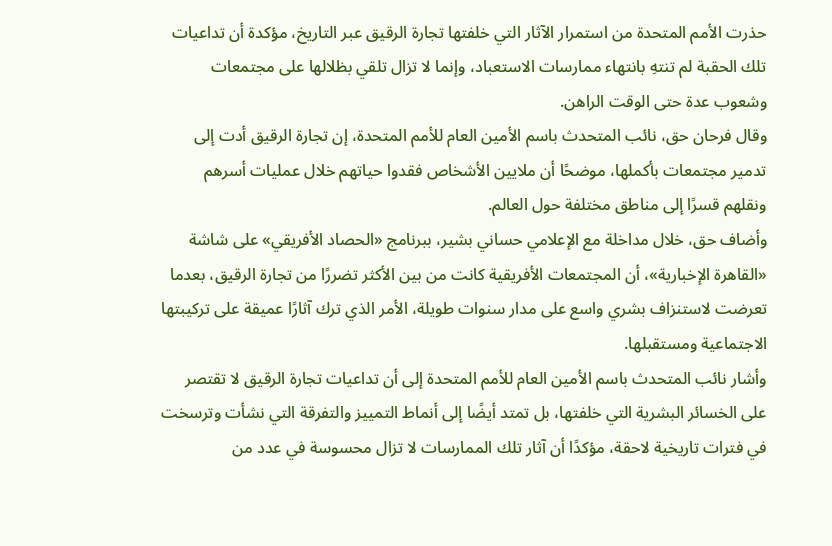حذرت الأمم المتحدة من استمرار الآثار التي خلفتها تجارة الرقيق عبر التاريخ، مؤكدة أن تداعيات تلك الحقبة لم تنتهِ بانتهاء ممارسات الاستعباد، وإنما لا تزال تلقي بظلالها على مجتمعات وشعوب عدة حتى الوقت الراهن.
وقال فرحان حق، نائب المتحدث باسم الأمين العام للأمم المتحدة، إن تجارة الرقيق أدت إلى تدمير مجتمعات بأكملها، موضحًا أن ملايين الأشخاص فقدوا حياتهم خلال عمليات أسرهم ونقلهم قسرًا إلى مناطق مختلفة حول العالم.
وأضاف حق، خلال مداخلة مع الإعلامي حساني بشير، ببرنامج «الحصاد الأفريقي» على شاشة «القاهرة الإخبارية»، أن المجتمعات الأفريقية كانت من بين الأكثر تضررًا من تجارة الرقيق، بعدما تعرضت لاستنزاف بشري واسع على مدار سنوات طويلة، الأمر الذي ترك آثارًا عميقة على تركيبتها الاجتماعية ومستقبلها.
وأشار نائب المتحدث باسم الأمين العام للأمم المتحدة إلى أن تداعيات تجارة الرقيق لا تقتصر على الخسائر البشرية التي خلفتها، بل تمتد أيضًا إلى أنماط التمييز والتفرقة التي نشأت وترسخت في فترات تاريخية لاحقة، مؤكدًا أن آثار تلك الممارسات لا تزال محسوسة في عدد من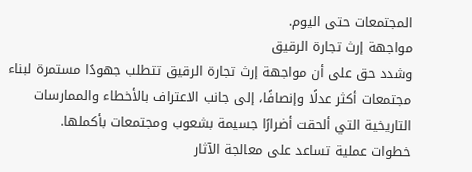المجتمعات حتى اليوم.
مواجهة إرث تجارة الرقيق
وشدد حق على أن مواجهة إرث تجارة الرقيق تتطلب جهودًا مستمرة لبناء مجتمعات أكثر عدلًا وإنصافًا، إلى جانب الاعتراف بالأخطاء والممارسات التاريخية التي ألحقت أضرارًا جسيمة بشعوب ومجتمعات بأكملها.
خطوات عملية تساعد على معالجة الآثار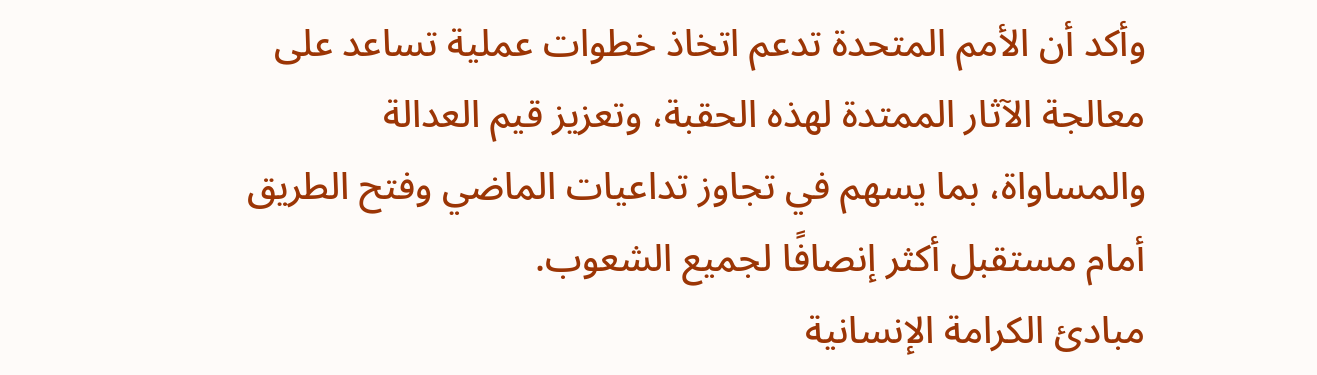وأكد أن الأمم المتحدة تدعم اتخاذ خطوات عملية تساعد على معالجة الآثار الممتدة لهذه الحقبة، وتعزيز قيم العدالة والمساواة، بما يسهم في تجاوز تداعيات الماضي وفتح الطريق أمام مستقبل أكثر إنصافًا لجميع الشعوب.
مبادئ الكرامة الإنسانية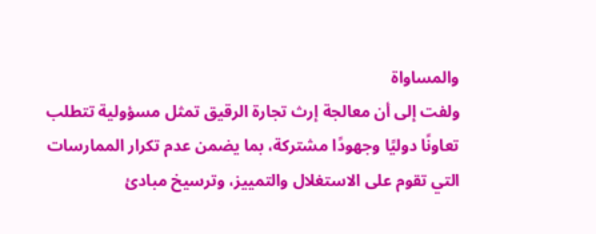والمساواة
ولفت إلى أن معالجة إرث تجارة الرقيق تمثل مسؤولية تتطلب تعاونًا دوليًا وجهودًا مشتركة، بما يضمن عدم تكرار الممارسات التي تقوم على الاستغلال والتمييز، وترسيخ مبادئ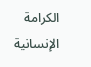الكرامة الإنسانية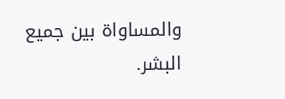والمساواة بين جميع البشر.